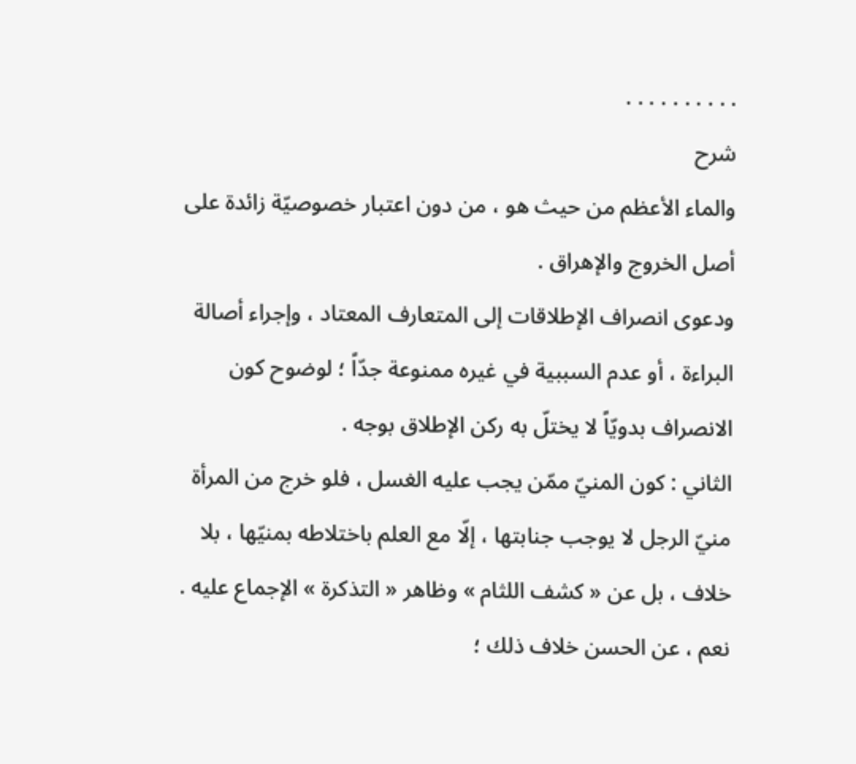. . . . . . . . . .
شرح
والماء الأعظم من حيث هو ، من دون اعتبار خصوصيّة زائدة على أصل الخروج والإهراق .
ودعوى انصراف الإطلاقات إلى المتعارف المعتاد ، وإجراء أصالة البراءة ، أو عدم السببية في غيره ممنوعة جدّاً ؛ لوضوح كون الانصراف بدويّاً لا يختلّ به ركن الإطلاق بوجه .
الثاني : كون المنيّ ممّن يجب عليه الغسل ، فلو خرج من المرأة منيّ الرجل لا يوجب جنابتها ، إلّا مع العلم باختلاطه بمنيّها ، بلا خلاف ، بل عن « كشف اللثام » وظاهر « التذكرة » الإجماع عليه .
نعم ، عن الحسن خلاف ذلك ؛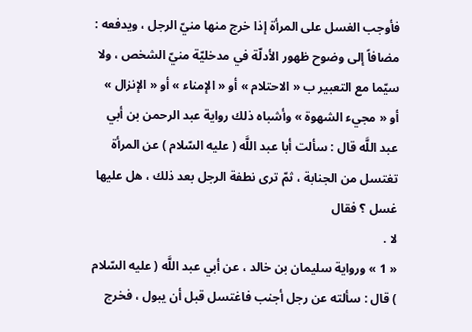فأوجب الغسل على المرأة إذا خرج منها منيّ الرجل ، ويدفعه : مضافاً إلى وضوح ظهور الأدلّة في مدخليّة منيّ الشخص ، ولا سيّما مع التعبير ب « الاحتلام » أو « الإمناء » أو « الإنزال » أو « مجيء الشهوة » وأشباه ذلك رواية عبد الرحمن بن أبي عبد اللَّه قال : سألت أبا عبد اللَّه ( عليه السّلام ) عن المرأة تغتسل من الجنابة ، ثمّ ترى نطفة الرجل بعد ذلك ، هل عليها غسل ؟ فقال
لا .
« 1 » ورواية سليمان بن خالد ، عن أبي عبد اللَّه ( عليه السّلام ) قال : سألته عن رجل أجنب فاغتسل قبل أن يبول ، فخرج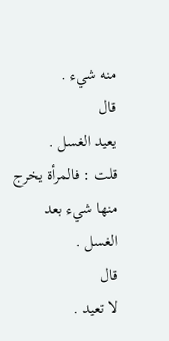منه شيء .
قال
يعيد الغسل .
قلت : فالمرأة يخرج منها شيء بعد الغسل .
قال
لا تعيد .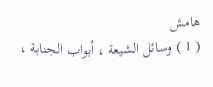هامش
( 1 ) وسائل الشيعة ، أبواب الجنابة ،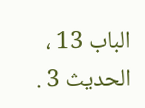الباب 13 ، الحديث 3 .